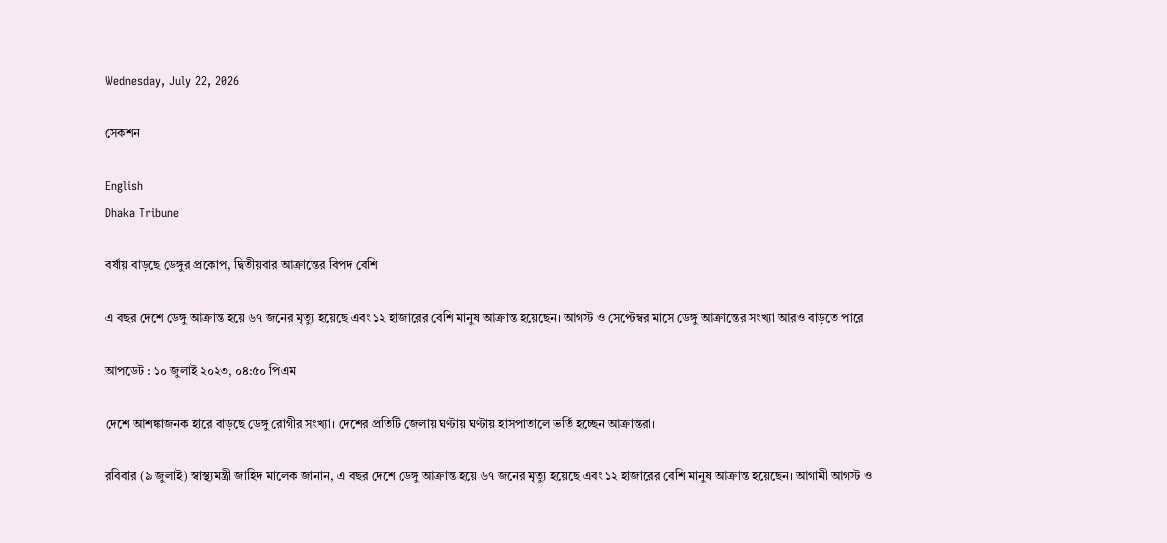Wednesday, July 22, 2026

সেকশন

English
Dhaka Tribune

বর্ষায় বাড়ছে ডেঙ্গুর প্রকোপ, দ্বিতীয়বার আক্রান্তের বিপদ বেশি

এ বছর দেশে ডেঙ্গু আক্রান্ত হয়ে ৬৭ জনের মৃত্যু হয়েছে এবং ১২ হাজারের বেশি মানুষ আক্রান্ত হয়েছেন। আগস্ট ও সেপ্টেম্বর মাসে ডেঙ্গু আক্রান্তের সংখ্যা আরও বাড়তে পারে

আপডেট : ১০ জুলাই ২০২৩, ০৪:৫০ পিএম

দেশে আশঙ্কাজনক হারে বাড়ছে ডেঙ্গু রোগীর সংখ্যা। দেশের প্রতিটি জেলায় ঘণ্টায় ঘণ্টায় হাসপাতালে ভর্তি হচ্ছেন আক্রান্তরা।

রবিবার (৯ জুলাই) স্বাস্থ্যমন্ত্রী জাহিদ মালেক জানান, এ বছর দেশে ডেঙ্গু আক্রান্ত হয়ে ৬৭ জনের মৃত্যু হয়েছে এবং ১২ হাজারের বেশি মানুষ আক্রান্ত হয়েছেন। আগামী আগস্ট ও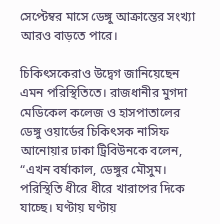সেপ্টেম্বর মাসে ডেঙ্গু আক্রান্তের সংখ্যা আরও বাড়তে পারে।

চিকিৎসকেরাও উদ্বেগ জানিয়েছেন এমন পরিস্থিতিতে। রাজধানীর মুগদা মেডিকেল কলেজ ও হাসপাতালের ডেঙ্গু ওয়ার্ডের চিকিৎসক নাসিফ আনোয়ার ঢাকা ট্রিবিউনকে বলেন, “এখন বর্ষাকাল, ডেঙ্গুর মৌসুম। পরিস্থিতি ধীরে ধীরে খারাপের দিকে যাচ্ছে। ঘণ্টায় ঘণ্টায়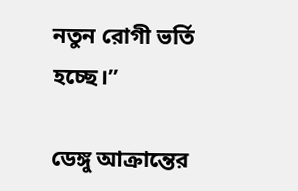নতুন রোগী ভর্তি হচ্ছে।”

ডেঙ্গু আক্রান্তের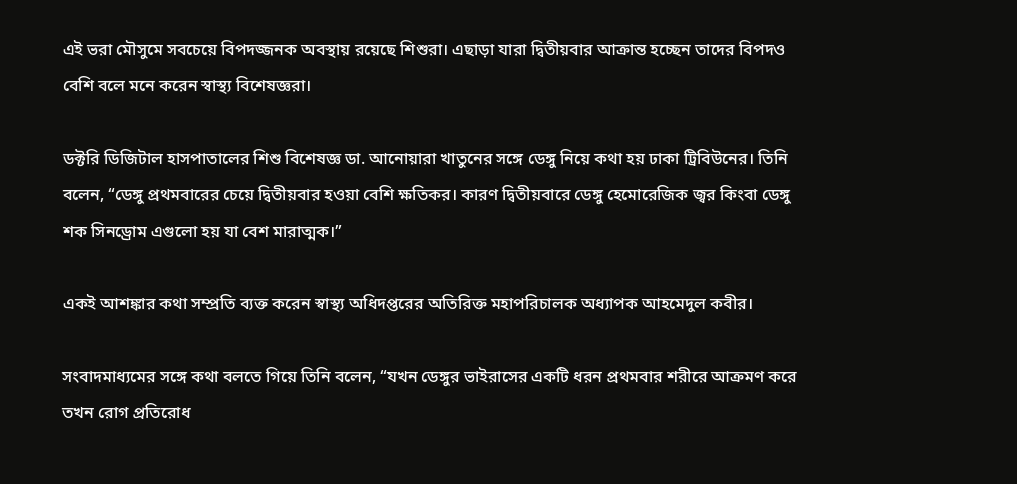এই ভরা মৌসুমে সবচেয়ে বিপদজ্জনক অবস্থায় রয়েছে শিশুরা। এছাড়া যারা দ্বিতীয়বার আক্রান্ত হচ্ছেন তাদের বিপদও বেশি বলে মনে করেন স্বাস্থ্য বিশেষজ্ঞরা।

ডক্টরি ডিজিটাল হাসপাতালের শিশু বিশেষজ্ঞ ডা. আনোয়ারা খাতুনের সঙ্গে ডেঙ্গু নিয়ে কথা হয় ঢাকা ট্রিবিউনের। তিনি বলেন, “ডেঙ্গু প্রথমবারের চেয়ে দ্বিতীয়বার হওয়া বেশি ক্ষতিকর। কারণ দ্বিতীয়বারে ডেঙ্গু হেমোরেজিক জ্বর কিংবা ডেঙ্গু শক সিনড্রোম এগুলো হয় যা বেশ মারাত্মক।”

একই আশঙ্কার কথা সম্প্রতি ব্যক্ত করেন স্বাস্থ্য অধিদপ্তরের অতিরিক্ত মহাপরিচালক অধ্যাপক আহমেদুল কবীর।

সংবাদমাধ্যমের সঙ্গে কথা বলতে গিয়ে তিনি বলেন, “যখন ডেঙ্গুর ভাইরাসের একটি ধরন প্রথমবার শরীরে আক্রমণ করে তখন রোগ প্রতিরোধ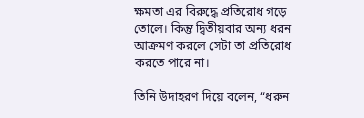ক্ষমতা এর বিরুদ্ধে প্রতিরোধ গড়ে তোলে। কিন্তু দ্বিতীয়বার অন্য ধরন আক্রমণ করলে সেটা তা প্রতিরোধ করতে পারে না।

তিনি উদাহরণ দিয়ে বলেন, “ধরুন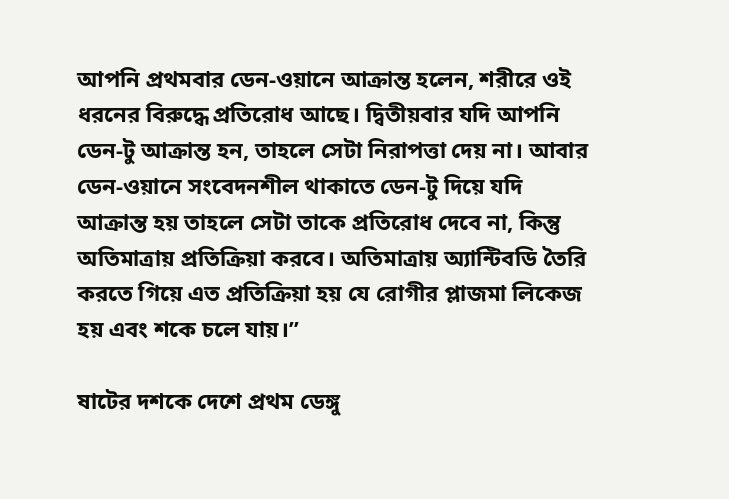আপনি প্রথমবার ডেন-ওয়ানে আক্রান্ত হলেন, শরীরে ওই ধরনের বিরুদ্ধে প্রতিরোধ আছে। দ্বিতীয়বার যদি আপনি ডেন-টু আক্রান্ত হন, তাহলে সেটা নিরাপত্তা দেয় না। আবার ডেন-ওয়ানে সংবেদনশীল থাকাতে ডেন-টু দিয়ে যদি আক্রান্ত হয় তাহলে সেটা তাকে প্রতিরোধ দেবে না, কিন্তু অতিমাত্রায় প্রতিক্রিয়া করবে। অতিমাত্রায় অ্যান্টিবডি তৈরি করতে গিয়ে এত প্রতিক্রিয়া হয় যে রোগীর প্লাজমা লিকেজ হয় এবং শকে চলে যায়।”

ষাটের দশকে দেশে প্রথম ডেঙ্গু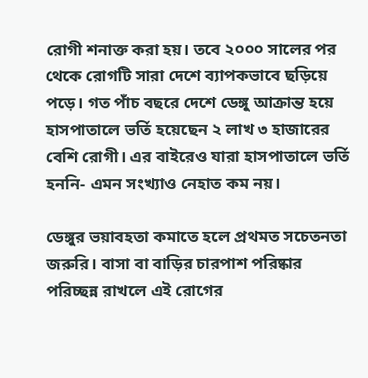রোগী শনাক্ত করা হয়। তবে ২০০০ সালের পর থেকে রোগটি সারা দেশে ব্যাপকভাবে ছড়িয়ে পড়ে। গত পাঁচ বছরে দেশে ডেঙ্গু আক্রান্ত হয়ে হাসপাতালে ভর্তি হয়েছেন ২ লাখ ৩ হাজারের বেশি রোগী। এর বাইরেও যারা হাসপাতালে ভর্তি হননি- এমন সংখ্যাও নেহাত কম নয়।

ডেঙ্গুর ভয়াবহতা কমাতে হলে প্রথমত সচেতনতা জরুরি। বাসা বা বাড়ির চারপাশ পরিষ্কার পরিচ্ছন্ন রাখলে এই রোগের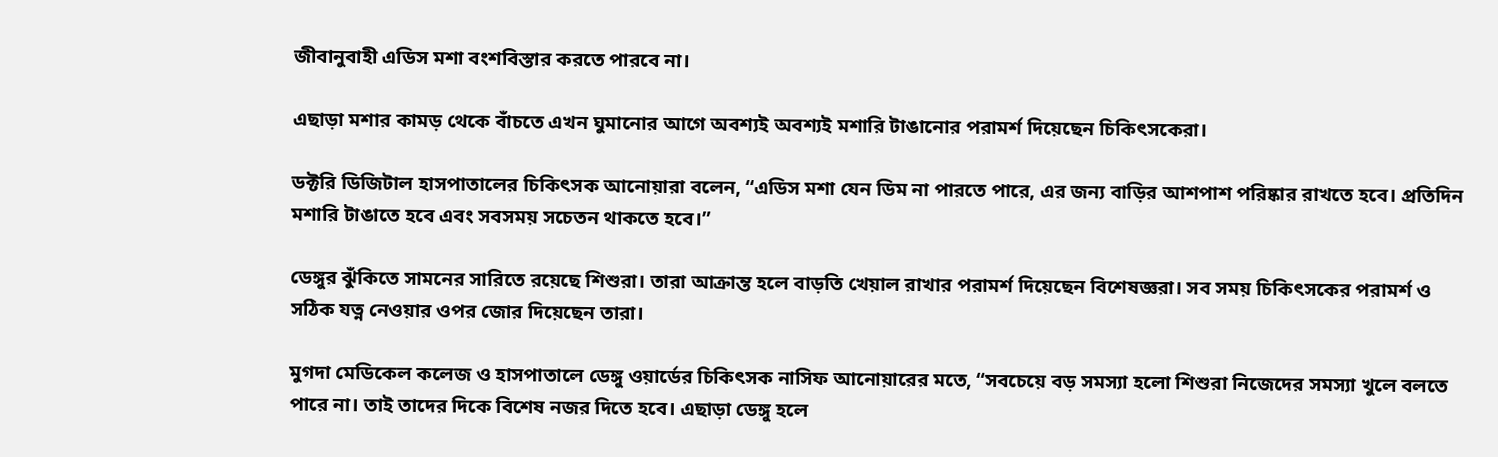জীবানুবাহী এডিস মশা বংশবিস্তার করতে পারবে না।

এছাড়া মশার কামড় থেকে বাঁচতে এখন ঘুমানোর আগে অবশ্যই অবশ্যই মশারি টাঙানোর পরামর্শ দিয়েছেন চিকিৎসকেরা।

ডক্টরি ডিজিটাল হাসপাতালের চিকিৎসক আনোয়ারা বলেন, “এডিস মশা যেন ডিম না পারতে পারে, এর জন্য বাড়ির আশপাশ পরিষ্কার রাখতে হবে। প্রতিদিন মশারি টাঙাতে হবে এবং সবসময় সচেতন থাকতে হবে।”

ডেঙ্গুর ঝুঁকিতে সামনের সারিতে রয়েছে শিশুরা। তারা আক্রান্ত হলে বাড়তি খেয়াল রাখার পরামর্শ দিয়েছেন বিশেষজ্ঞরা। সব সময় চিকিৎসকের পরামর্শ ও সঠিক যত্ন নেওয়ার ওপর জোর দিয়েছেন তারা।

মুগদা মেডিকেল কলেজ ও হাসপাতালে ডেঙ্গু ওয়ার্ডের চিকিৎসক নাসিফ আনোয়ারের মতে, “সবচেয়ে বড় সমস্যা হলো শিশুরা নিজেদের সমস্যা খুলে বলতে পারে না। তাই তাদের দিকে বিশেষ নজর দিতে হবে। এছাড়া ডেঙ্গু হলে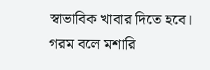স্বাভাবিক খাবার দিতে হবে। গরম বলে মশারি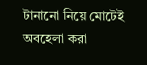টানানো নিয়ে মোটেই অবহেলা করা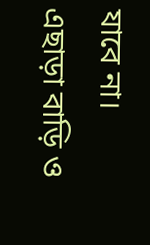যাবে না। এছাড়া বাড়ি ও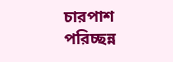চারপাশ পরিচ্ছন্ন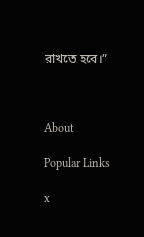রাখতে হবে।”



About

Popular Links

x